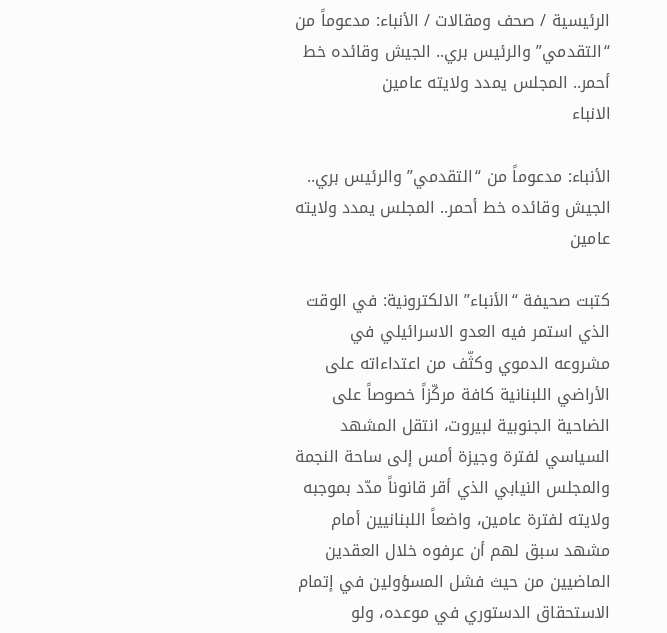الرئيسية / صحف ومقالات / الأنباء: مدعوماً من “التقدمي” والرئيس بري.. الجيش وقائده خط أحمر.. المجلس يمدد ولايته عامين
الانباء

الأنباء: مدعوماً من “التقدمي” والرئيس بري.. الجيش وقائده خط أحمر.. المجلس يمدد ولايته عامين

كتبت صحيفة “الأنباء” الالكترونية: في الوقت الذي استمر فيه العدو الاسرائيلي في مشروعه الدموي وكثّف من اعتداءاته على الأراضي اللبنانية كافة مركّزاً خصوصاً على الضاحية الجنوبية لبيروت، انتقل المشهد السياسي لفترة وجيزة أمس إلى ساحة النجمة والمجلس النيابي الذي أقر قانوناً مدّد بموجبه ولايته لفترة عامين، واضعاً اللبنانيين أمام مشهد سبق لهم أن عرفوه خلال العقدين الماضيين من حيث فشل المسؤولين في إتمام الاستحقاق الدستوري في موعده، ولو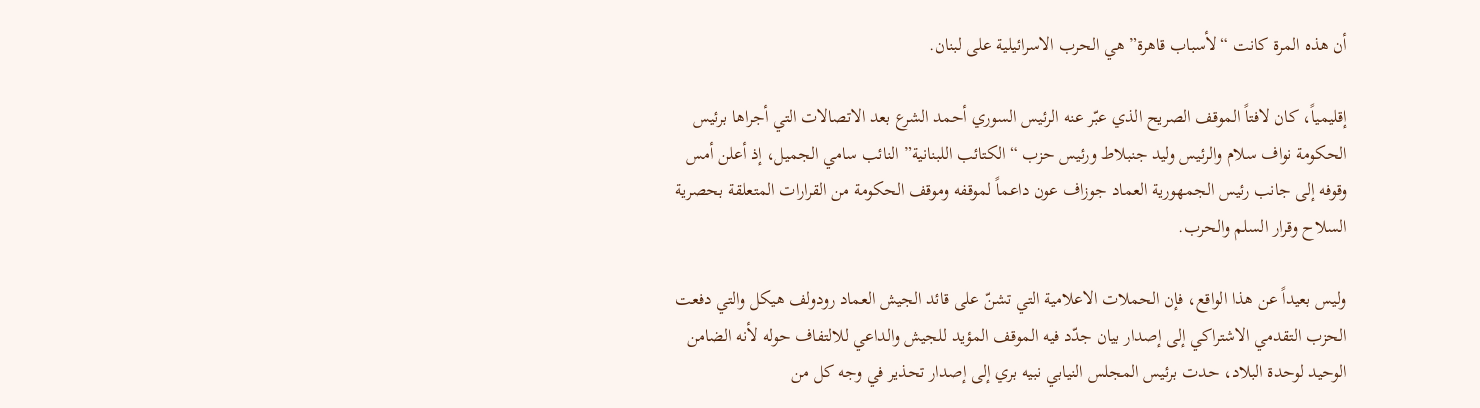أن هذه المرة كانت “لأسباب قاهرة” هي الحرب الاسرائيلية على لبنان.

إقليمياً، كان لافتاً الموقف الصريح الذي عبّر عنه الرئيس السوري أحمد الشرع بعد الاتصالات التي أجراها برئيس الحكومة نواف سلام والرئيس وليد جنبلاط ورئيس حزب “الكتائب اللبنانية” النائب سامي الجميل، إذ أعلن أمس وقوفه إلى جانب رئيس الجمهورية العماد جوزاف عون داعماً لموقفه وموقف الحكومة من القرارات المتعلقة بحصرية السلاح وقرار السلم والحرب.

وليس بعيداً عن هذا الواقع، فإن الحملات الاعلامية التي تشنّ على قائد الجيش العماد رودولف هيكل والتي دفعت الحزب التقدمي الاشتراكي إلى إصدار بيان جدّد فيه الموقف المؤيد للجيش والداعي للالتفاف حوله لأنه الضامن الوحيد لوحدة البلاد، حدت برئيس المجلس النيابي نبيه بري إلى إصدار تحذير في وجه كل من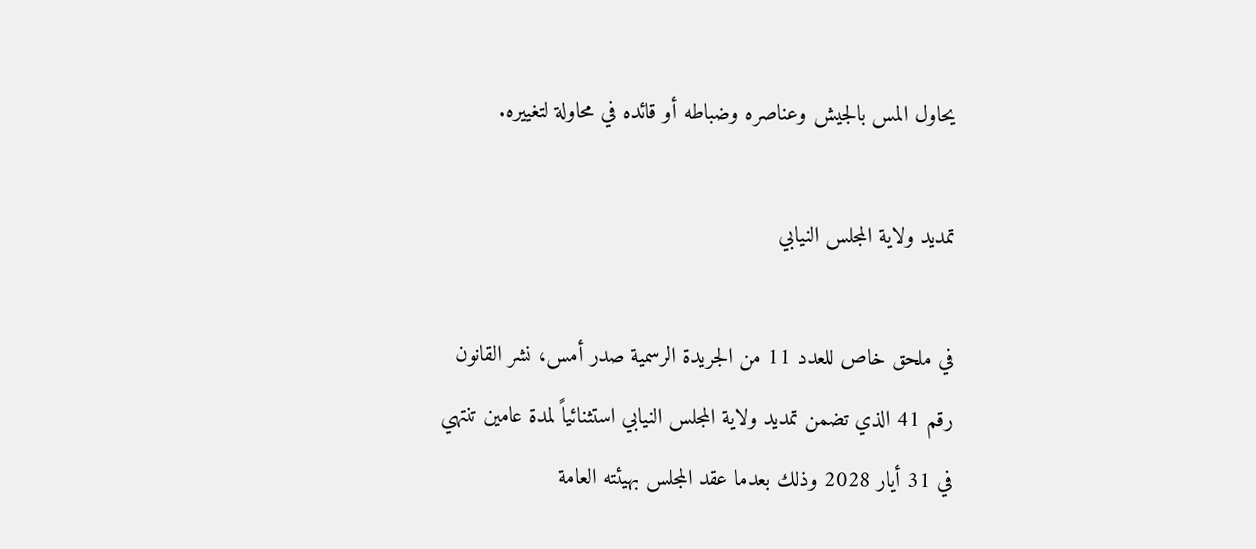يحاول المس بالجيش وعناصره وضباطه أو قائده في محاولة لتغييره.

تمديد ولاية المجلس النيابي

في ملحق خاص للعدد 11 من الجريدة الرسمية صدر أمس، نشر القانون رقم 41 الذي تضمن تمديد ولاية المجلس النيابي استثنائياً لمدة عامين تنتهي في 31 أيار 2028 وذلك بعدما عقد المجلس بهيئته العامة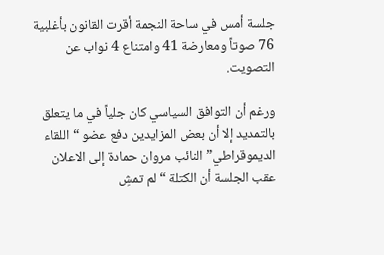جلسة أمس في ساحة النجمة أقرت القانون بأغلبية 76 صوتاً ومعارضة 41 وامتناع 4 نواب عن التصويت.

ورغم أن التوافق السياسي كان جلياً في ما يتعلق بالتمديد إلا أن بعض المزايدين دفع عضو “اللقاء الديموقراطي” النائب مروان حمادة إلى الاعلان عقب الجلسة أن الكتلة “لم تمشِ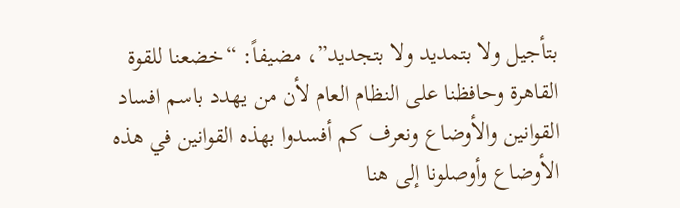بتأجيل ولا بتمديد ولا بتجديد”، مضيفاً: “خضعنا للقوة القاهرة وحافظنا على النظام العام لأن من يهدد باسم افساد القوانين والأوضاع ونعرف كم أفسدوا بهذه القوانين في هذه الأوضاع وأوصلونا إلى هنا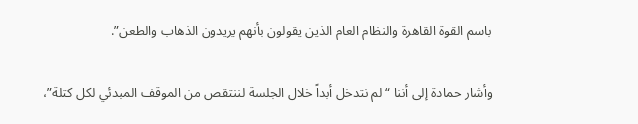باسم القوة القاهرة والنظام العام الذين يقولون بأنهم يريدون الذهاب والطعن”.

وأشار حمادة إلى أننا “لم نتدخل أبداً خلال الجلسة لننتقص من الموقف المبدئي لكل كتلة”،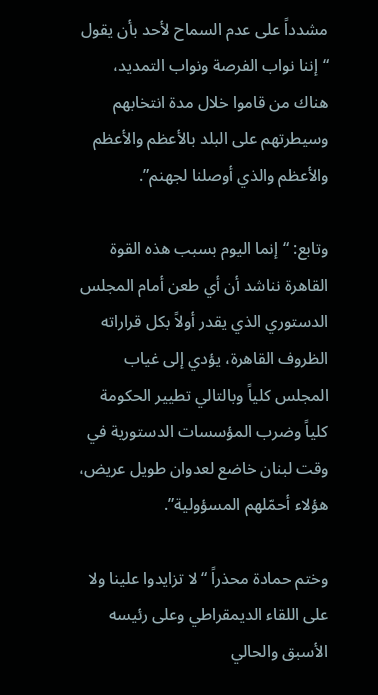مشدداً على عدم السماح لأحد بأن يقول “إننا نواب الفرصة ونواب التمديد، هناك من قاموا خلال مدة انتخابهم وسيطرتهم على البلد بالأعظم والأعظم والأعظم والذي أوصلنا لجهنم”.

وتابع: “إنما اليوم بسبب هذه القوة القاهرة نناشد أن أي طعن أمام المجلس الدستوري الذي يقدر أولاً بكل قراراته الظروف القاهرة، يؤدي إلى غياب المجلس كلياً وبالتالي تطيير الحكومة كلياً وضرب المؤسسات الدستورية في وقت لبنان خاضع لعدوان طويل عريض، هؤلاء أحمّلهم المسؤولية”.

وختم حمادة محذراً “لا تزايدوا علينا ولا على اللقاء الديمقراطي وعلى رئيسه الأسبق والحالي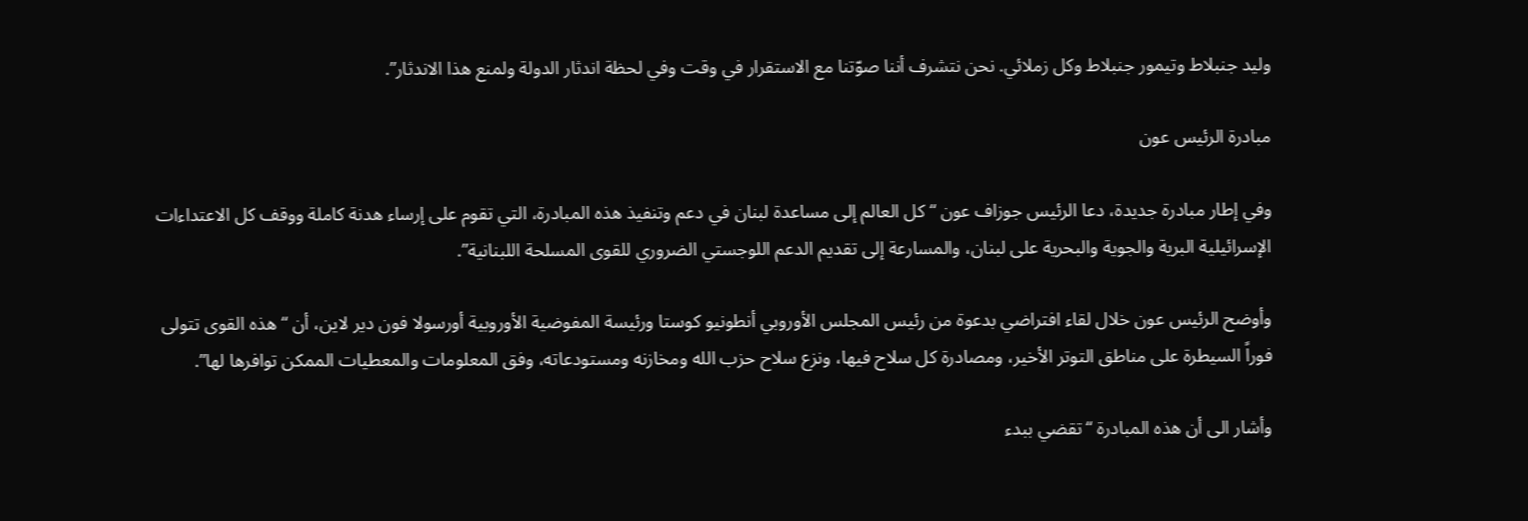وليد جنبلاط وتيمور جنبلاط وكل زملائي. نحن نتشرف أننا صوّتنا مع الاستقرار في وقت وفي لحظة اندثار الدولة ولمنع هذا الاندثار”.

مبادرة الرئيس عون

وفي إطار مبادرة جديدة، دعا الرئيس جوزاف عون “كل العالم إلى مساعدة لبنان في دعم وتنفيذ هذه المبادرة، التي تقوم على إرساء هدنة كاملة ووقف كل الاعتداءات الإسرائيلية البرية والجوية والبحرية على لبنان، والمسارعة إلى تقديم الدعم اللوجستي الضروري للقوى المسلحة اللبنانية”.

وأوضح الرئيس عون خلال لقاء افتراضي بدعوة من رئيس المجلس الأوروبي أنطونيو كوستا ورئيسة المفوضية الأوروبية أورسولا فون دير لاين، أن “هذه القوى تتولى فوراً السيطرة على مناطق التوتر الأخير، ومصادرة كل سلاح فيها، ونزع سلاح حزب الله ومخازنه ومستودعاته، وفق المعلومات والمعطيات الممكن توافرها لها”.

وأشار الى أن هذه المبادرة “تقضي ببدء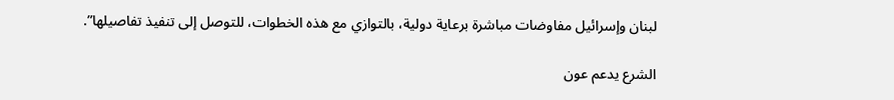لبنان وإسرائيل مفاوضات مباشرة برعاية دولية، بالتوازي مع هذه الخطوات، للتوصل إلى تنفيذ تفاصيلها”.

الشرع يدعم عون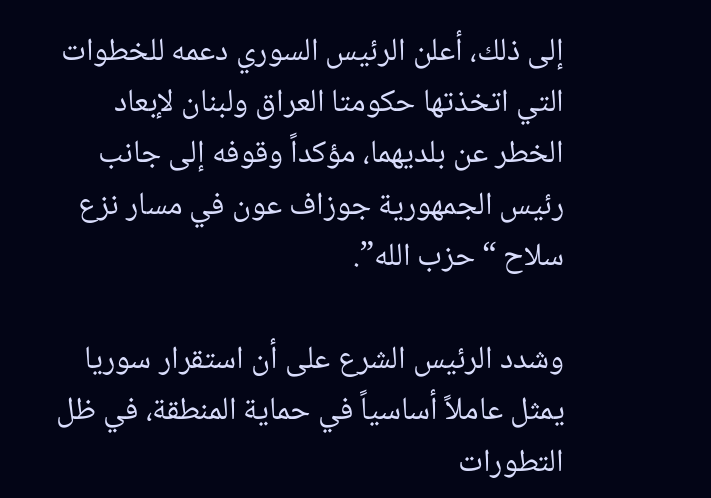إلى ذلك، أعلن الرئيس السوري دعمه للخطوات التي اتخذتها حكومتا العراق ولبنان لإبعاد الخطر عن بلديهما، مؤكداً وقوفه إلى جانب رئيس الجمهورية جوزاف عون في مسار نزع سلاح “حزب الله”.

وشدد الرئيس الشرع على أن استقرار سوريا يمثل عاملاً أساسياً في حماية المنطقة، في ظل التطورات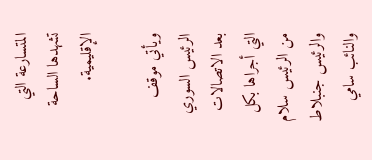المتسارعة التي تشهدها الساحة الإقليمية.

ويأتي موقف الرئيس السوري بعد الاتصالات التي أجراها بكل من الرئيس سلام والرئيس جنبلاط والنائب سامي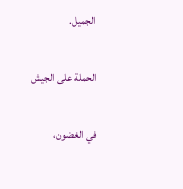الجميل.

الحملة على الجيش

في الغضون،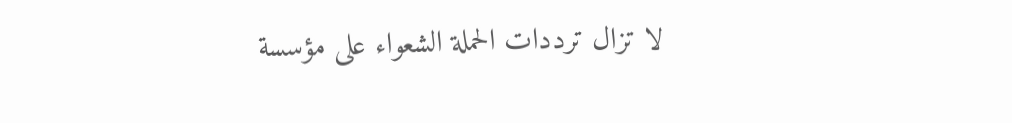لا تزال ترددات الحملة الشعواء على مؤسسة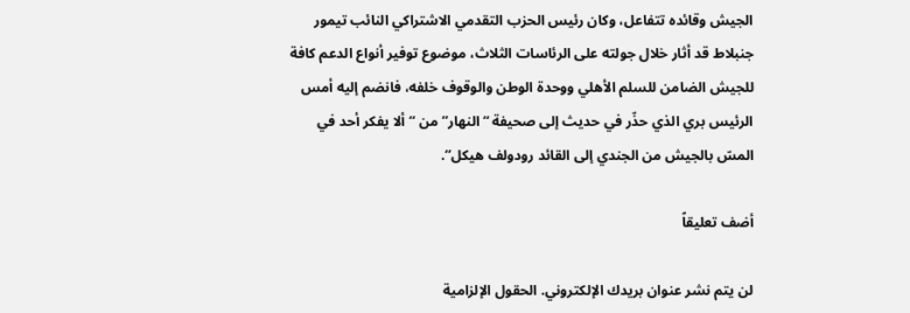الجيش وقائده تتفاعل، وكان رئيس الحزب التقدمي الاشتراكي النائب تيمور جنبلاط قد أثار خلال جولته على الرئاسات الثلاث، موضوع توفير أنواع الدعم كافة للجيش الضامن للسلم الأهلي ووحدة الوطن والوقوف خلفه، فانضم إليه أمس الرئيس بري الذي حذّر في حديث إلى صحيفة “النهار” من “ألا يفكر أحد في المسّ بالجيش من الجندي إلى القائد رودولف هيكل”.

أضف تعليقاً

لن يتم نشر عنوان بريدك الإلكتروني. الحقول الإلزامية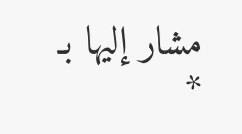مشار إليها بـ *